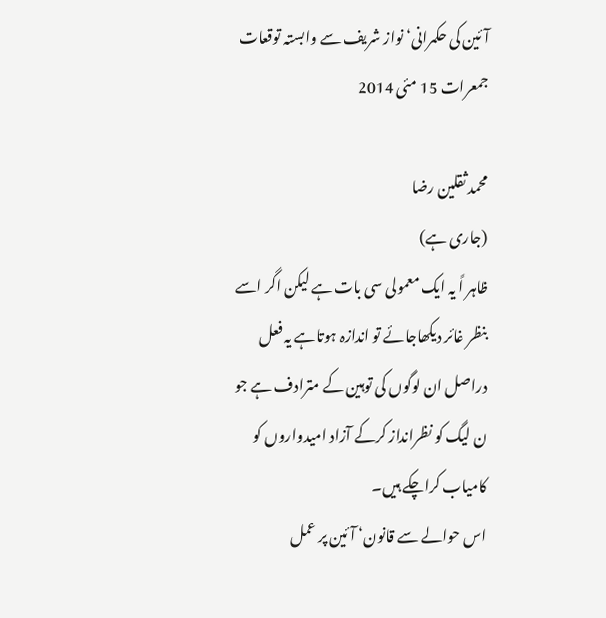آئین کی حکمرانی‘ نواز شریف سے وابستہ توقعات
جمعرات 15 مئی 2014

محمد ثقلین رضا
(جاری ہے)
ظاہر اً یہ ایک معمولی سی بات ہے لیکن اگر اسے بنظر غائر دیکھاجائے تو اندازہ ہوتاہے یہ فعل دراصل ان لوگوں کی توہین کے مترادف ہے جو ن لیگ کو نظرانداز کرکے آزاد امیدواروں کو کامیاب کراچکے ہیں۔
اس حوالے سے قانون‘ آئین پر عمل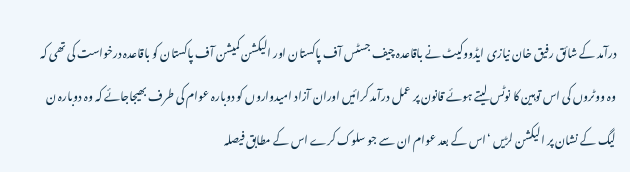درآمد کے شائق رفیق خان نیازی ایڈووکیٹ نے باقاعدہ چیف جسٹس آف پاکستان اور الیکشن کمیشن آف پاکستان کو باقاعدہ درخواست کی تھی کہ وہ ووٹروں کی اس توہین کا نوٹس لیتے ہوئے قانون پر عمل درآمد کرائیں اوران آزاد امیدواروں کو دوبارہ عوام کی طرف بھیجاجائے کہ وہ دوبارہ ن لیگ کے نشان پر الیکشن لڑیں ‘اس کے بعد عوام ان سے جو سلوک کرے اس کے مطابق فیصلہ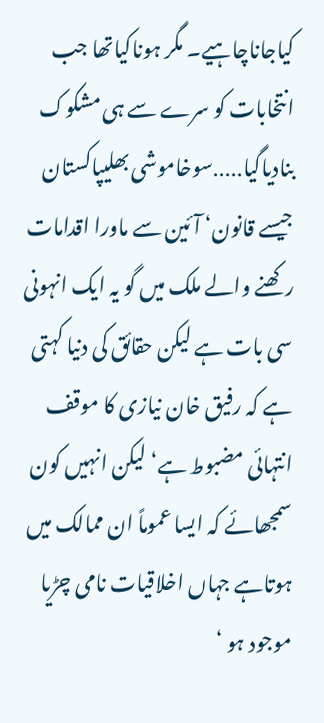کیاجاناچاہیے۔ مگر ہوناکیاتھا جب انتخابات کو سرے سے ہی مشکوک بنادیاگیا․․․․․سوخاموشی بھلیپاکستان جیسے قانون‘ آئین سے ماورا اقدامات رکھنے والے ملک میں گو یہ ایک انہونی سی بات ہے لیکن حقائق کی دنیا کہتی ہے کہ رفیق خان نیازی کا موقف انتہائی مضبوط ہے‘ لیکن انہیں کون سمجھائے کہ ایسا عموماً ان ممالک میں ہوتاہے جہاں اخلاقیات نامی چڑیا موجود ہو ‘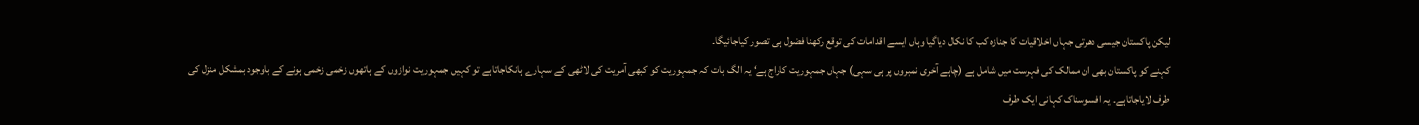لیکن پاکستان جیسی دھرتی جہاں اخلاقیات کا جنازہ کب کا نکال دیاگیا وہاں ایسے اقدامات کی توقع رکھنا فضول ہی تصور کیاجائیگا۔
کہنے کو پاکستان بھی ان ممالک کی فہرست میں شامل ہے (چاہے آخری نمبروں پر ہی سہی) جہاں جمہوریت کاراج ہے‘ یہ الگ بات کہ جمہوریت کو کبھی آمریت کی لاٹھی کے سہارے ہانکاجاتاہے تو کہیں جمہوریت نوازوں کے ہاتھوں زخمی زخمی ہونے کے باوجود بمشکل منزل کی طرف لایاجاتاہے۔ یہ افسوسناک کہانی ایک طرف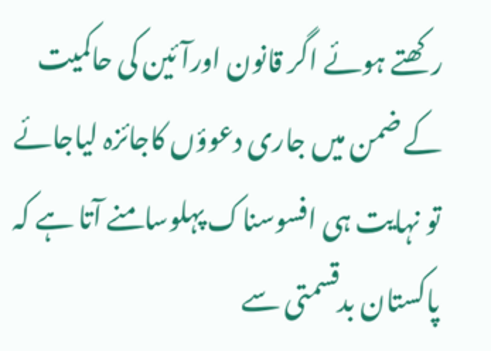رکھتے ہوئے اگر قانون اورآئین کی حاکمیت کے ضمن میں جاری دعوؤں کاجائزہ لیاجائے تو نہایت ہی افسوسناک پہلوسامنے آتا ہے کہ پاکستان بدقسمتی سے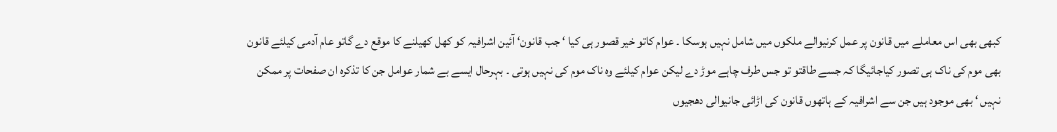کبھی بھی اس معاملے میں قانون پر عمل کرنیوالے ملکوں میں شامل نہیں ہوسکا ۔ عوام کاتو خیر قصور ہی کیا ‘ جب قانون‘ آئین اشرافیہ کو کھل کھیلنے کا موقع دے گاتو عام آدمی کیلئے قانون بھی موم کی ناک ہی تصور کیاجائیگا کہ جسے طاقتو تو جس طرف چاہے موڑ دے لیکن عوام کیلئے وہ ناک موم کی نہیں ہوتی ۔ بہرحال ایسے بے شمار عوامل جن کا تذکرہ ان صفحات پر ممکن نہیں ‘ بھی موجود ہیں جن سے اشرافیہ کے ہاتھوں قانون کی اڑائی جانیوالی دھجیوں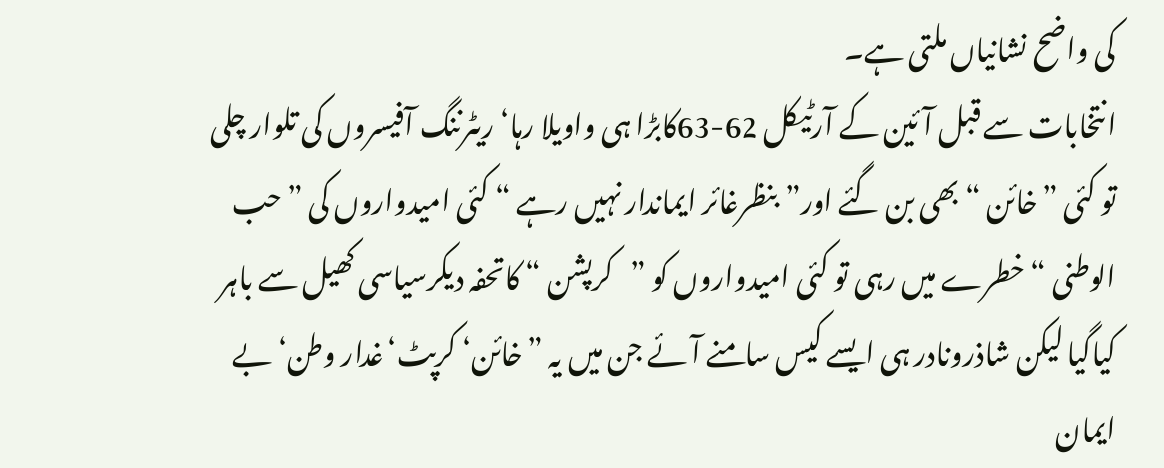کی واضح نشانیاں ملتی ہے۔
انتخابات سے قبل آئین کے آرٹیکل 62-63کابڑا ہی واویلا رہا‘ ریٹرننگ آفیسروں کی تلوار چلی تو کئی ”خائن “ بھی بن گئے اور”بنظرغائر ایماندار نہیں رہے “ کئی امیدواروں کی ” حب الوطنی “ خطرے میں رہی تو کئی امیدواروں کو ”کرپشن “ کاتحفہ دیکرسیاسی کھیل سے باہر کیاگیا لیکن شاذرونادر ہی ایسے کیس سامنے آئے جن میں یہ ”خائن‘ کرپٹ‘غدار وطن‘ بے ایمان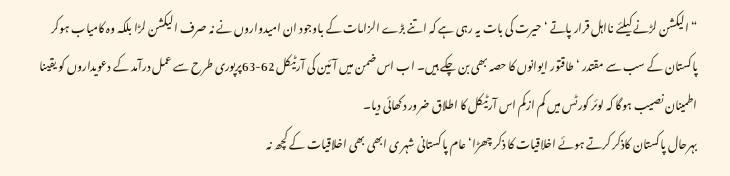“ الیکشن لڑنے کیلئے نااہل قرار پاتے ‘ حیرت کی بات یہ رہی ہے کہ اتنے بڑے الزامات کے باوجود ان امیدواروں نے نہ صرف الیکشن لڑا بلکہ وہ کامیاب ہوکر پاکستان کے سب سے مقتدر ‘ طاقتور ایوانوں کا حصہ بھی بن چکے ہیں۔ اب اس ضمن میں آئین کی آرٹیکل 62-63پرپوری طرح سے عمل درآمد کے دعویداروں کو یقینا اطمینان نصیب ہوگا کہ لوئر کورٹس میں کم ازکم اس آرٹیکل کا اطلاق ضرور دکھائی دیا۔
بہرحال پاکستان کاذکر کرتے ہوئے اخلاقیات کا ذکر چھڑا‘ عام پاکستانی شہر ی ابھی بھی اخلاقیات کے کچھ نہ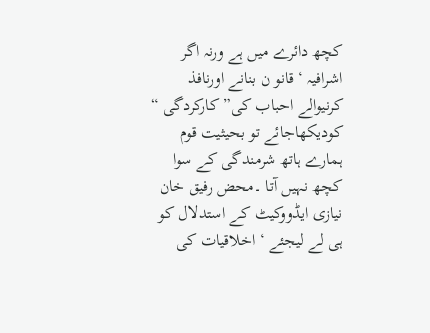کچھ دائرے میں ہے ورنہ اگر اشرافیہ ‘ قانو ن بنانے اورنافذ کرنیوالے احباب کی”کارکردگی “ کودیکھاجائے تو بحیثیت قوم ہمارے ہاتھ شرمندگی کے سوا کچھ نہیں آتا ۔محض رفیق خان نیازی ایڈووکیٹ کے استدلال کو ہی لے لیجئے ‘ اخلاقیات کی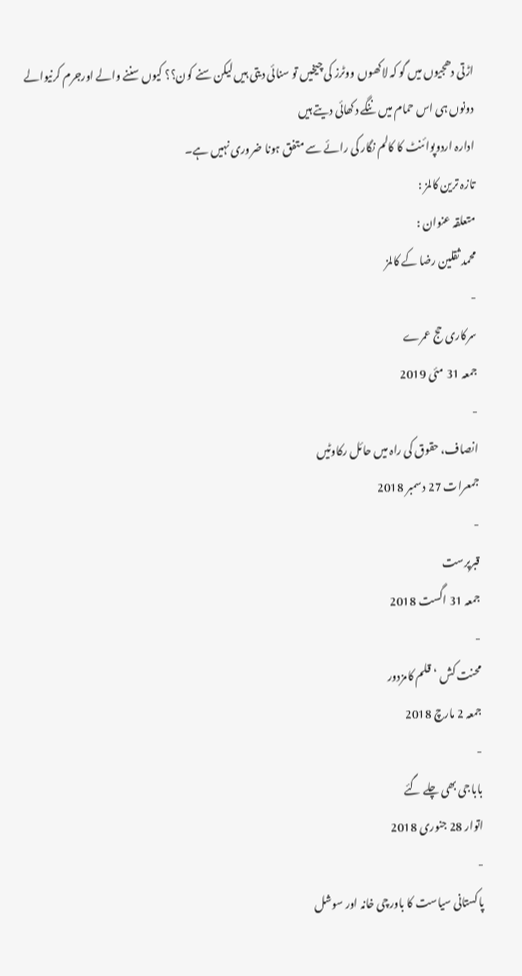اڑتی دھجیوں میں گو کہ لاکھوں ووٹرز کی چیخیں تو سنائی دیتی ہیں لیکن سنے کون؟؟ کیوں سننے والے اورجرم کرنیوالے دونوں ہی اس حمام میں ننگے دکھائی دیتے ہیں
ادارہ اردوپوائنٹ کا کالم نگار کی رائے سے متفق ہونا ضروری نہیں ہے۔
تازہ ترین کالمز :
متعلقہ عنوان :
محمد ثقلین رضا کے کالمز
-
سرکاری حج عمرے
جمعہ 31 مئی 2019
-
انصاف، حقوق کی راہ میں حائل رکاوٹیں
جمعرات 27 دسمبر 2018
-
قبرپرست
جمعہ 31 اگست 2018
-
محنت کش ‘قلم کامزدور
جمعہ 2 مارچ 2018
-
باباجی بھی چلے گئے
اتوار 28 جنوری 2018
-
پاکستانی سیاست کا باورچی خانہ اور سوشل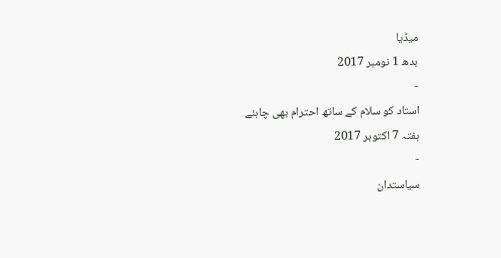میڈیا
بدھ 1 نومبر 2017
-
استاد کو سلام کے ساتھ احترام بھی چاہئے
ہفتہ 7 اکتوبر 2017
-
سیاستدان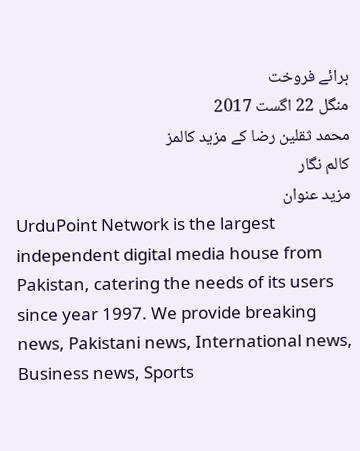برائے فروخت
منگل 22 اگست 2017
محمد ثقلین رضا کے مزید کالمز
کالم نگار
مزید عنوان
UrduPoint Network is the largest independent digital media house from Pakistan, catering the needs of its users since year 1997. We provide breaking news, Pakistani news, International news, Business news, Sports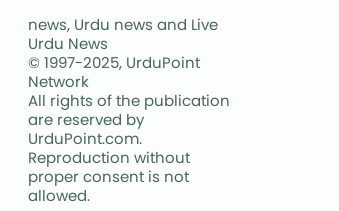news, Urdu news and Live Urdu News
© 1997-2025, UrduPoint Network
All rights of the publication are reserved by UrduPoint.com. Reproduction without proper consent is not allowed.